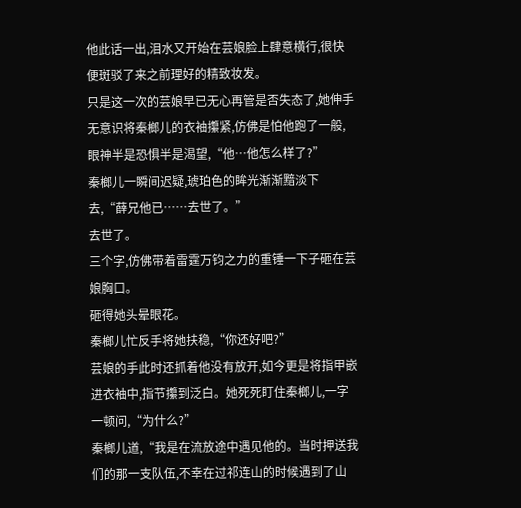他此话一出,泪水又开始在芸娘脸上肆意横行,很快便斑驳了来之前理好的精致妆发。
只是这一次的芸娘早已无心再管是否失态了,她伸手无意识将秦榔儿的衣袖攥紧,仿佛是怕他跑了一般,眼神半是恐惧半是渴望,“他…他怎么样了?”
秦榔儿一瞬间迟疑,琥珀色的眸光渐渐黯淡下去,“薛兄他已……去世了。”
去世了。
三个字,仿佛带着雷霆万钧之力的重锤一下子砸在芸娘胸口。
砸得她头晕眼花。
秦榔儿忙反手将她扶稳,“你还好吧?”
芸娘的手此时还抓着他没有放开,如今更是将指甲嵌进衣袖中,指节攥到泛白。她死死盯住秦榔儿,一字一顿问,“为什么?”
秦榔儿道,“我是在流放途中遇见他的。当时押送我们的那一支队伍,不幸在过祁连山的时候遇到了山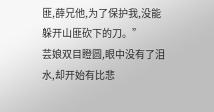匪,薛兄他,为了保护我,没能躲开山匪砍下的刀。”
芸娘双目瞪圆,眼中没有了泪水,却开始有比悲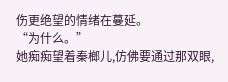伤更绝望的情绪在蔓延。
“为什么。”
她痴痴望着秦榔儿,仿佛要通过那双眼,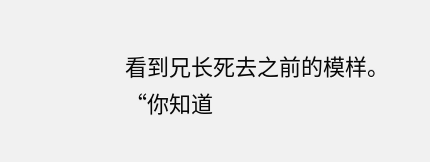看到兄长死去之前的模样。
“你知道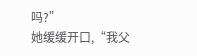吗?”
她缓缓开口,“我父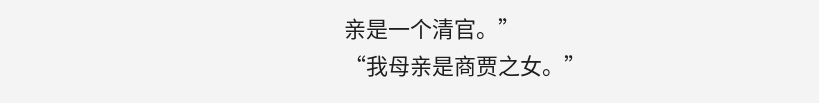亲是一个清官。”
“我母亲是商贾之女。”